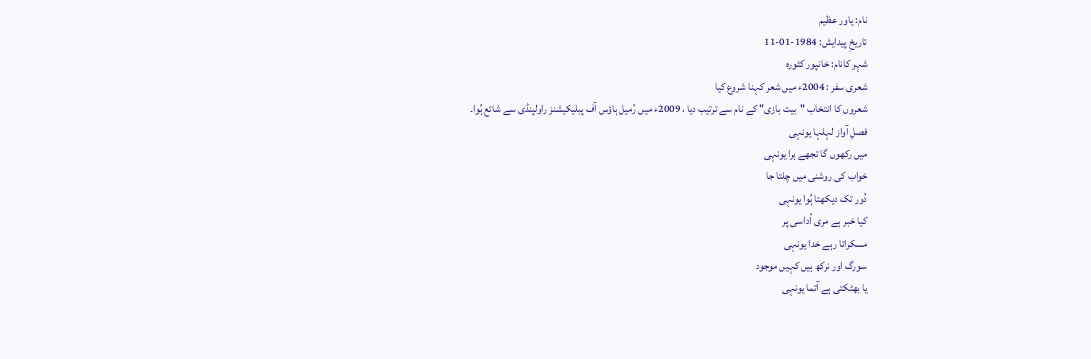نام: یاور عظیم
تاریخِ پیدایش: 1984-01-11
شہر کانام: خانپور کٹورہ
شعری سفر : 2004ء میں شعر کہنا شروع کیا
شعروں کا انتخاب "بیت بازی" کے نام سے ترتیب دیا ، 2009ء میں رُمیل ہاؤس آف پبلیکیشنز راولپنڈی سے شائع ہُوا۔
فصلِ آواز لہلہا یونہی
میں رکھوں گا تجھے ہرا یونہی
خواب کی روشنی میں چلتا جا
دُور تک دیکھتا ہُوا یونہی
کیا خبر ہے مری اُداسی پر
مسکراتا رہے خدا یونہی
سورگ اور نرکھ ہیں کہیں موجود
یا بھٹکتی ہے آتما یونہی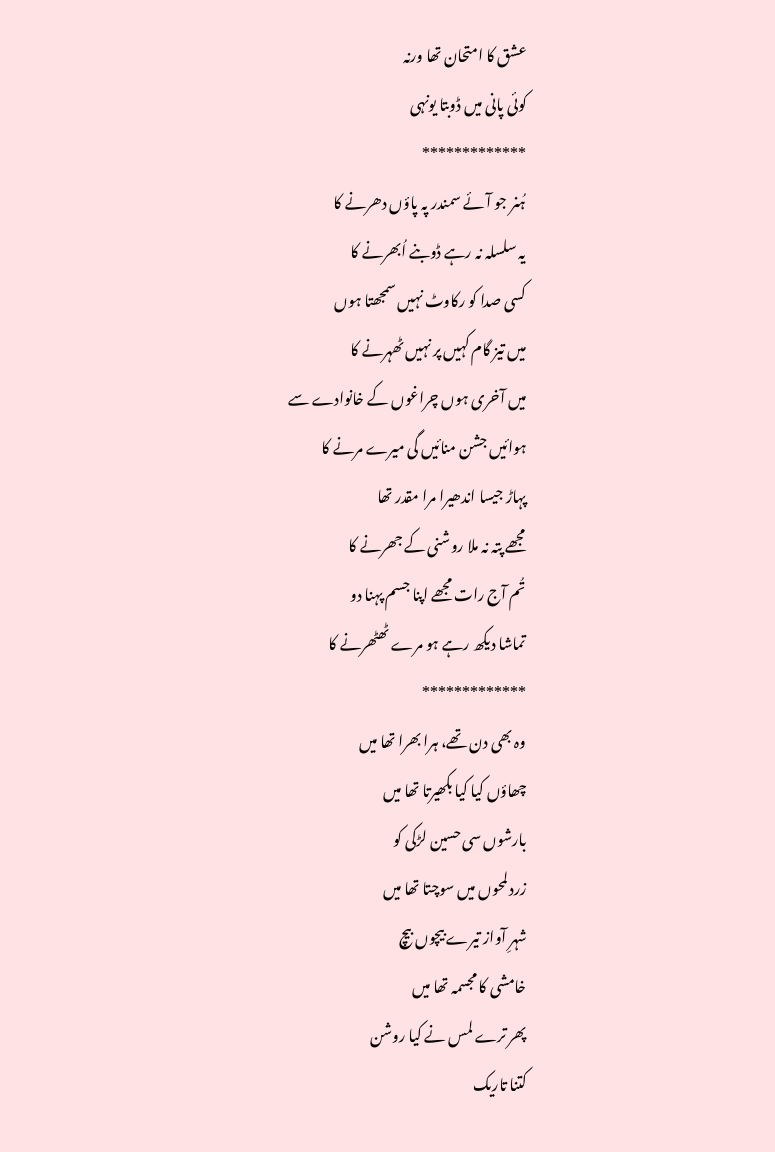عشق کا امتحان تھا ورنہ
کوئی پانی میں ڈوبتا یونہی
*************
ہُنر جو آئے سمندر پہ پاؤں دھرنے کا
یہ سلسلہ نہ رہے ڈوبنے اُبھرنے کا
کسی صدا کو رکاوٹ نہیں سمجھتا ہوں
میں تیز گام کہیں پر نہیں ٹھہرنے کا
میں آخری ہوں چراغوں کے خانوادے سے
ہوائیں جشن منائیں گی میرے مرنے کا
پہاڑ جیسا اندھیرا مرا مقدر تھا
مجھے پتہ نہ ملا روشنی کے جھرنے کا
تُم آج رات مجھے اپنا جسم پہنا دو
تماشا دیکھ رہے ہو مرے ٹھٹھرنے کا
*************
وہ بھی دن تھے، ہرا بھرا تھا میں
چھاؤں کیا کیا بکھیرتا تھا میں
بارشوں سی حسین لڑکی کو
زرد لمحوں میں سوچتا تھا میں
شہرِ آواز تیرے بیچوں بیچ
خامشی کا مجسمہ تھا میں
پھر ترے لمس نے کیا روشن
کتنا تاریک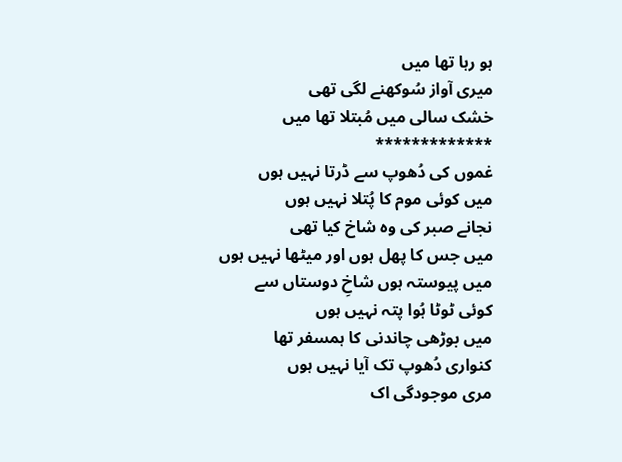ہو رہا تھا میں
میری آواز سُوکھنے لگی تھی
خشک سالی میں مُبتلا تھا میں
*************
غموں کی دُھوپ سے ڈرتا نہیں ہوں
میں کوئی موم کا پُتلا نہیں ہوں
نجانے صبر کی وہ شاخ کیا تھی
میں جس کا پھل ہوں اور میٹھا نہیں ہوں
میں پیوستہ ہوں شاخِ دوستاں سے
کوئی ٹوٹا ہُوا پتہ نہیں ہوں
میں بوڑھی چاندنی کا ہمسفر تھا
کنواری دُھوپ تک آیا نہیں ہوں
مری موجودگی اک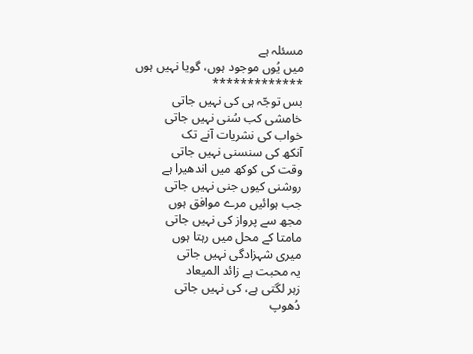مسئلہ ہے
میں یُوں موجود ہوں، گویا نہیں ہوں
*************
بس توجّہ ہی کی نہیں جاتی
خامشی کب سُنی نہیں جاتی
خواب کی نشریات آنے تک
آنکھ کی سنسنی نہیں جاتی
وقت کی کوکھ میں اندھیرا ہے
روشنی کیوں جنی نہیں جاتی
جب ہوائیں مرے موافق ہوں
مجھ سے پرواز کی نہیں جاتی
مامتا کے محل میں رہتا ہوں
میری شہزادگی نہیں جاتی
یہ محبت ہے زائد المیعاد
زہر لگتی ہے، کی نہیں جاتی
دُھوپ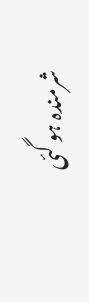شرمندہ ہو گئی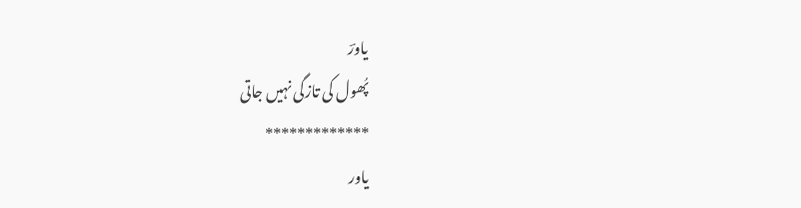یاورؔ
پُھول کی تازگی نہیں جاتی
*************
یاور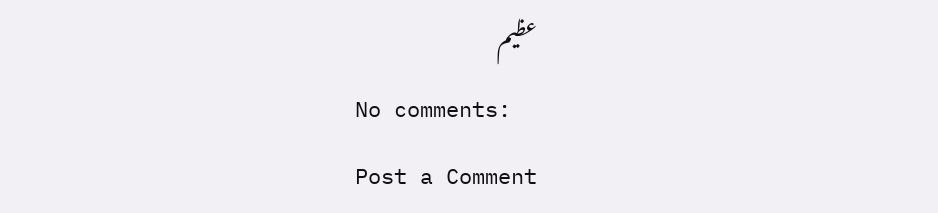عظیم
No comments:
Post a Comment